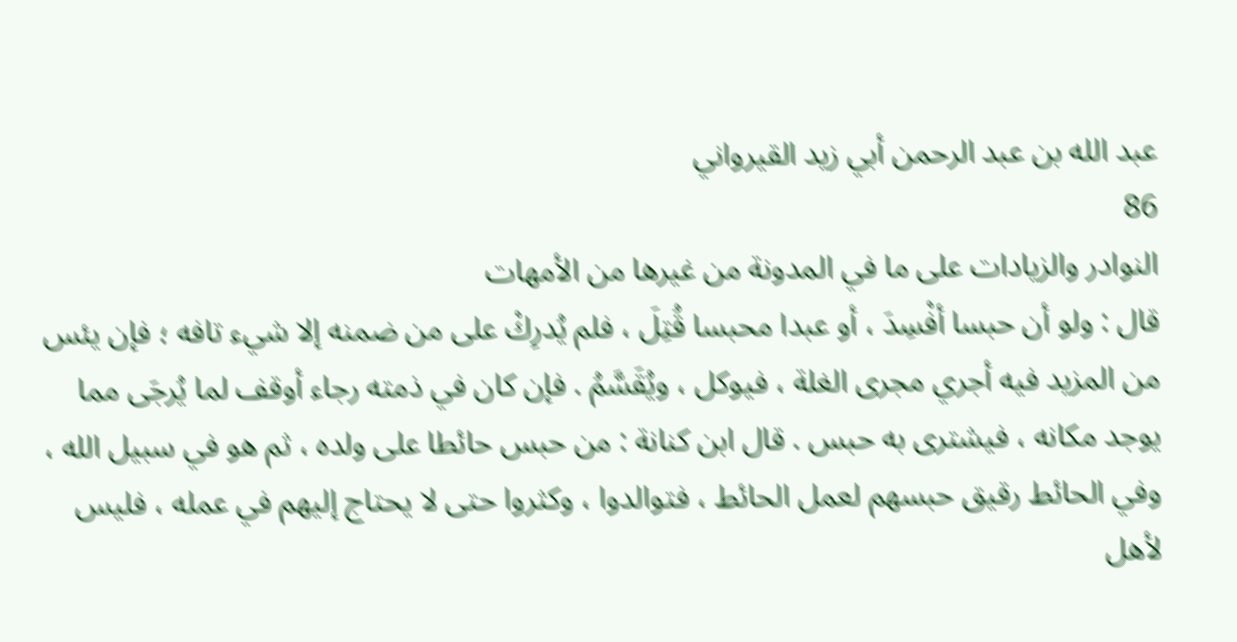عبد الله بن عبد الرحمن أبي زيد القيرواني
86
النوادر والزيادات على ما في المدونة من غيرها من الأمهات
قال : ولو أن حبسا أفْسِدَ ، أو عبدا محبسا قُتِلَ ، فلم يُدرِكْ على من ضمنه إلا شيء تافه ؛ فإن يئس من المزيد فيه أجري مجرى الغلة ، فيوكل ، ويُقَسَّمُ . فإن كان في ذمته رجاء أوقف لما يُرجَى مما يوجد مكانه ، فيشترى به حبس . قال ابن كنانة : من حبس حائطا على ولده ، ثم هو في سبيل الله ، وفي الحائط رقيق حبسهم لعمل الحائط ، فتوالدوا ، وكثروا حتى لا يحتاج إليهم في عمله ، فليس لأهل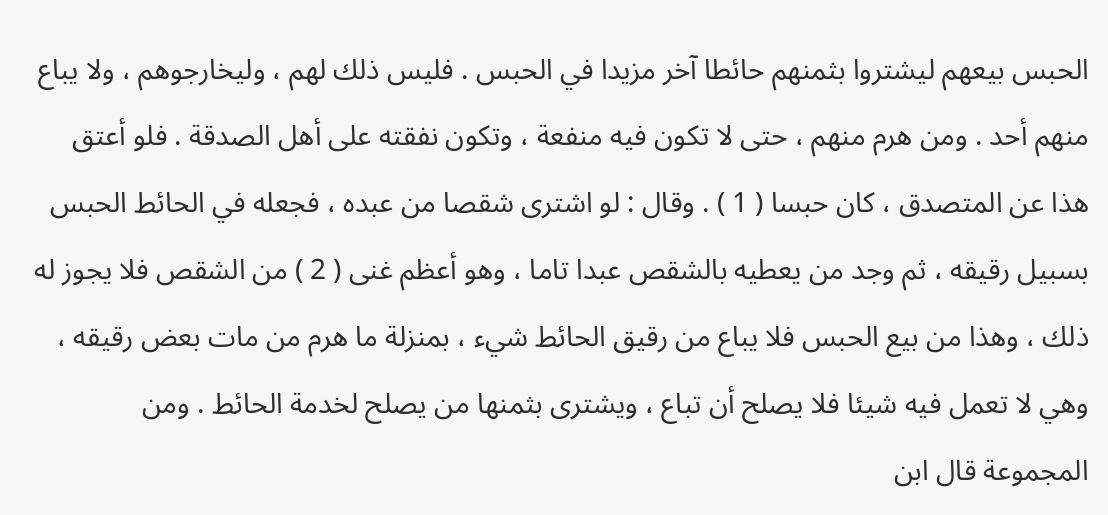الحبس بيعهم ليشتروا بثمنهم حائطا آخر مزيدا في الحبس . فليس ذلك لهم ، وليخارجوهم ، ولا يباع منهم أحد . ومن هرم منهم ، حتى لا تكون فيه منفعة ، وتكون نفقته على أهل الصدقة . فلو أعتق هذا عن المتصدق ، كان حبسا ( 1 ) . وقال : لو اشترى شقصا من عبده ، فجعله في الحائط الحبس بسبيل رقيقه ، ثم وجد من يعطيه بالشقص عبدا تاما ، وهو أعظم غنى ( 2 ) من الشقص فلا يجوز له ذلك ، وهذا من بيع الحبس فلا يباع من رقيق الحائط شيء ، بمنزلة ما هرم من مات بعض رقيقه ، وهي لا تعمل فيه شيئا فلا يصلح أن تباع ، ويشترى بثمنها من يصلح لخدمة الحائط . ومن المجموعة قال ابن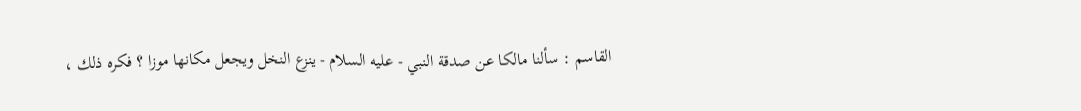القاسم : سألنا مالكا عن صدقة النبي - عليه السلام - ينزع النخل ويجعل مكانها موزا ؟ فكره ذلك ،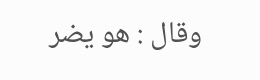وقال : هو يضر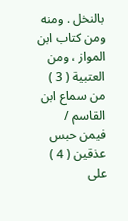بالنخل . ومنه ومن كتاب ابن المواز ، ومن العتبية ( 3 ) من سماع ابن القاسم / فيمن حبس عذقين ( 4 ) على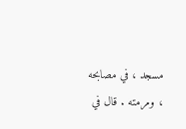مسجد ، في مصابحه ، ومرمته . قال في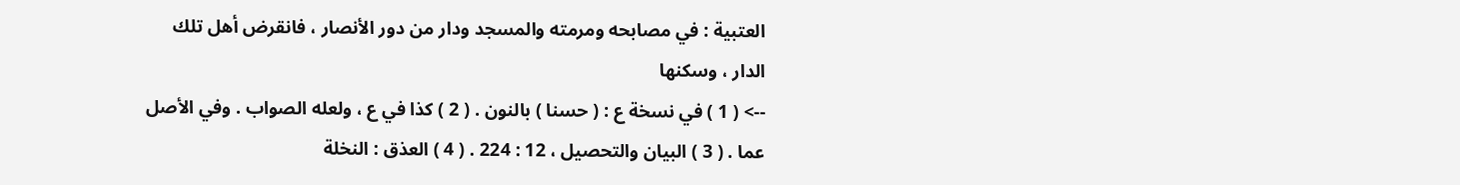العتبية : في مصابحه ومرمته والمسجد ودار من دور الأنصار ، فانقرض أهل تلك الدار ، وسكنها
--> ( 1 ) في نسخة ع : ( حسنا ) بالنون . ( 2 ) كذا في ع ، ولعله الصواب . وفي الأصل عما . ( 3 ) البيان والتحصيل ، 12 : 224 . ( 4 ) العذق : النخلة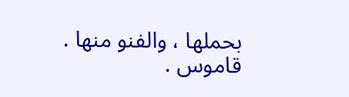بحملها ، والفنو منها . قاموس .